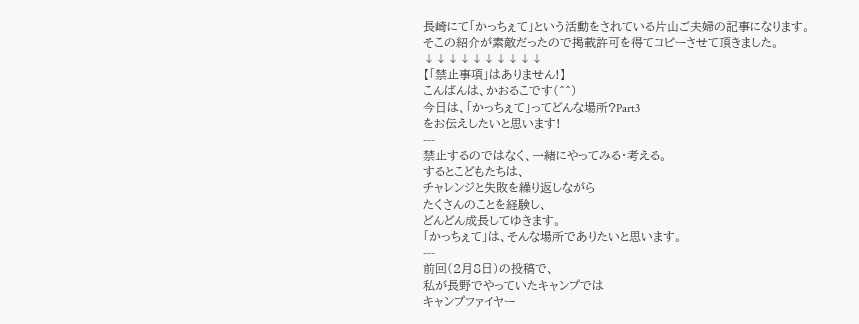長崎にて「かっちぇて」という活動をされている片山ご夫婦の記事になります。
そこの紹介が素敵だったので掲載許可を得てコピーさせて頂きました。
↓↓↓↓↓↓↓↓↓↓
【「禁止事項」はありません!】
こんばんは、かおるこです(^^)
今日は、「かっちぇて」ってどんな場所?Part3
をお伝えしたいと思います!
---
禁止するのではなく、一緒にやってみる・考える。
するとこどもたちは、
チャレンジと失敗を繰り返しながら
たくさんのことを経験し、
どんどん成長してゆきます。
「かっちぇて」は、そんな場所でありたいと思います。
---
前回(2月8日)の投稿で、
私が長野でやっていたキャンプでは
キャンプファイヤー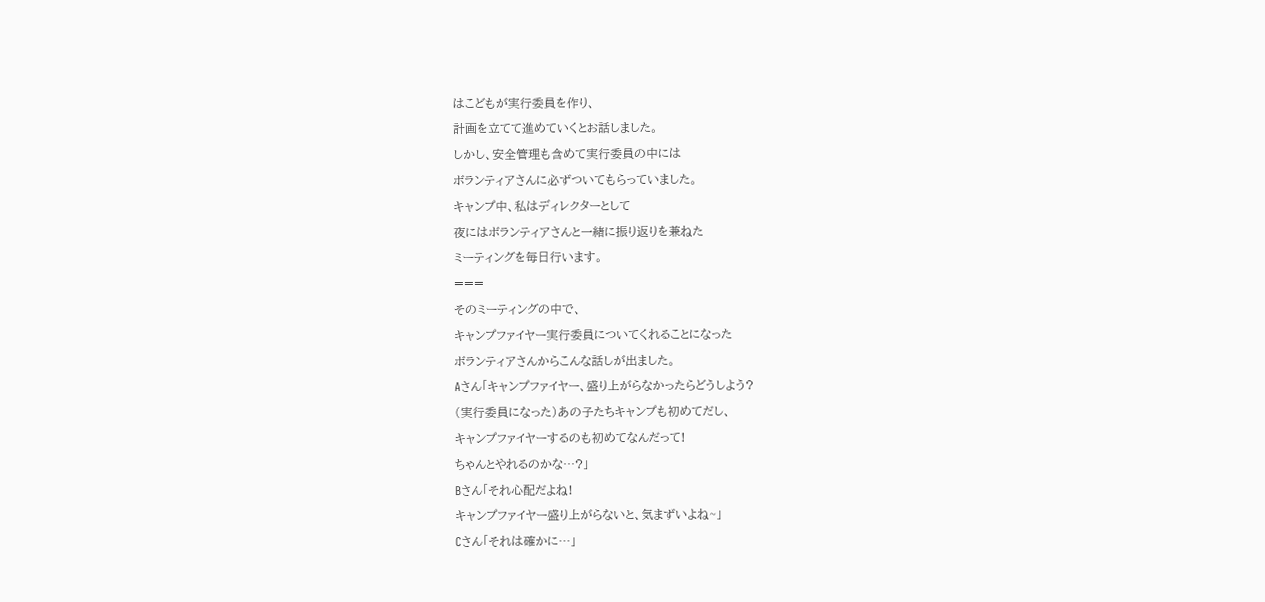はこどもが実行委員を作り、
計画を立てて進めていくとお話しました。
しかし、安全管理も含めて実行委員の中には
ボランティアさんに必ずついてもらっていました。
キャンプ中、私はディレクターとして
夜にはボランティアさんと一緒に振り返りを兼ねた
ミーティングを毎日行います。
===
そのミーティングの中で、
キャンプファイヤー実行委員についてくれることになった
ボランティアさんからこんな話しが出ました。
Aさん「キャンプファイヤー、盛り上がらなかったらどうしよう?
(実行委員になった)あの子たちキャンプも初めてだし、
キャンプファイヤーするのも初めてなんだって!
ちゃんとやれるのかな…?」
Bさん「それ心配だよね!
キャンプファイヤー盛り上がらないと、気まずいよね~」
Cさん「それは確かに…」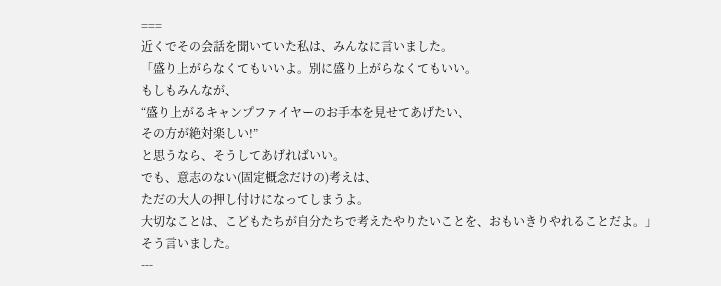===
近くでその会話を聞いていた私は、みんなに言いました。
「盛り上がらなくてもいいよ。別に盛り上がらなくてもいい。
もしもみんなが、
“盛り上がるキャンプファイヤーのお手本を見せてあげたい、
その方が絶対楽しい!”
と思うなら、そうしてあげればいい。
でも、意志のない(固定概念だけの)考えは、
ただの大人の押し付けになってしまうよ。
大切なことは、こどもたちが自分たちで考えたやりたいことを、おもいきりやれることだよ。」
そう言いました。
---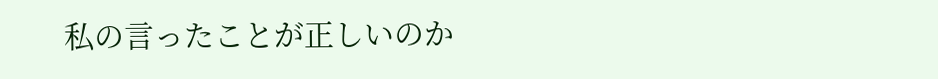私の言ったことが正しいのか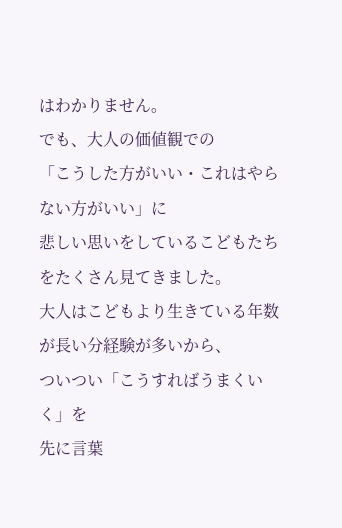はわかりません。
でも、大人の価値観での
「こうした方がいい・これはやらない方がいい」に
悲しい思いをしているこどもたちをたくさん見てきました。
大人はこどもより生きている年数が長い分経験が多いから、
ついつい「こうすればうまくいく」を
先に言葉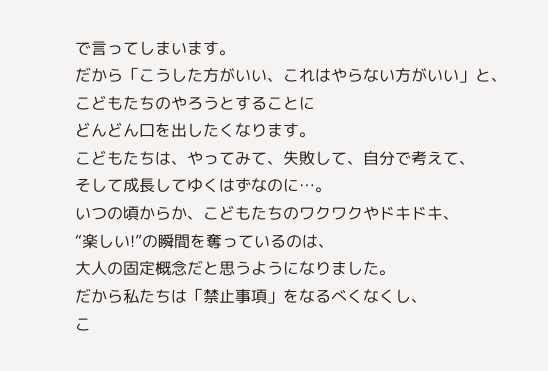で言ってしまいます。
だから「こうした方がいい、これはやらない方がいい」と、
こどもたちのやろうとすることに
どんどん口を出したくなります。
こどもたちは、やってみて、失敗して、自分で考えて、
そして成長してゆくはずなのに…。
いつの頃からか、こどもたちのワクワクやドキドキ、
“楽しい!”の瞬間を奪っているのは、
大人の固定概念だと思うようになりました。
だから私たちは「禁止事項」をなるべくなくし、
こ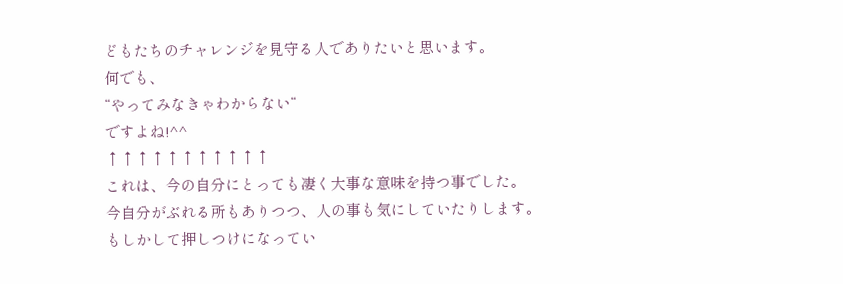どもたちのチャレンジを見守る人でありたいと思います。
何でも、
“やってみなきゃわからない“
ですよね!^^
↑↑↑↑↑↑↑↑↑↑↑
これは、今の自分にとっても凄く大事な意味を持つ事でした。
今自分がぶれる所もありつつ、人の事も気にしていたりします。
もしかして押しつけになってい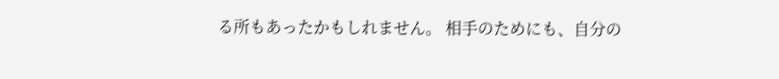る所もあったかもしれません。 相手のためにも、自分の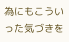為にもこういった気づきを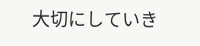大切にしていき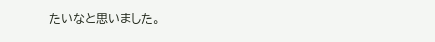たいなと思いました。